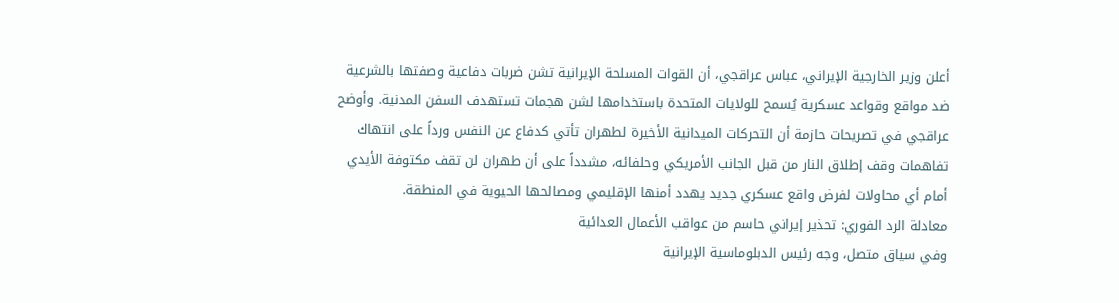أعلن وزير الخارجية الإيراني، عباس عراقجي، أن القوات المسلحة الإيرانية تشن ضربات دفاعية وصفتها بالشرعية ضد مواقع وقواعد عسكرية يُسمح للولايات المتحدة باستخدامها لشن هجمات تستهدف السفن المدنية. وأوضح عراقجي في تصريحات حازمة أن التحركات الميدانية الأخيرة لطهران تأتي كدفاع عن النفس ورداً على انتهاك تفاهمات وقف إطلاق النار من قبل الجانب الأمريكي وحلفائه، مشدداً على أن طهران لن تقف مكتوفة الأيدي أمام أي محاولات لفرض واقع عسكري جديد يهدد أمنها الإقليمي ومصالحها الحيوية في المنطقة.
معادلة الرد الفوري: تحذير إيراني حاسم من عواقب الأعمال العدائية
وفي سياق متصل، وجه رئيس الدبلوماسية الإيرانية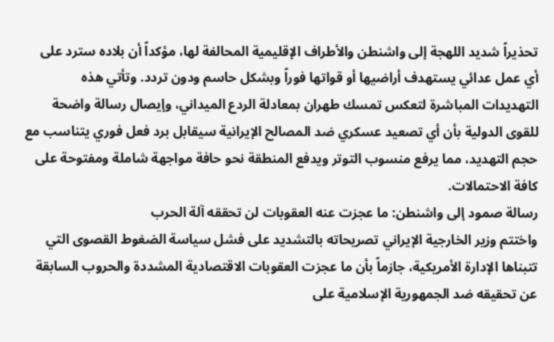تحذيراً شديد اللهجة إلى واشنطن والأطراف الإقليمية المحالفة لها، مؤكداً أن بلاده سترد على أي عمل عدائي يستهدف أراضيها أو قواتها فوراً وبشكل حاسم ودون تردد. وتأتي هذه التهديدات المباشرة لتعكس تمسك طهران بمعادلة الردع الميداني، وإيصال رسالة واضحة للقوى الدولية بأن أي تصعيد عسكري ضد المصالح الإيرانية سيقابل برد فعل فوري يتناسب مع حجم التهديد، مما يرفع منسوب التوتر ويدفع المنطقة نحو حافة مواجهة شاملة ومفتوحة على كافة الاحتمالات.
رسالة صمود إلى واشنطن: ما عجزت عنه العقوبات لن تحققه آلة الحرب
واختتم وزير الخارجية الإيراني تصريحاته بالتشديد على فشل سياسة الضغوط القصوى التي تتبناها الإدارة الأمريكية، جازماً بأن ما عجزت العقوبات الاقتصادية المشددة والحروب السابقة عن تحقيقه ضد الجمهورية الإسلامية على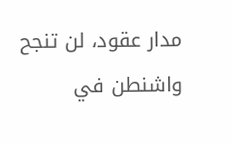مدار عقود، لن تنجح واشنطن في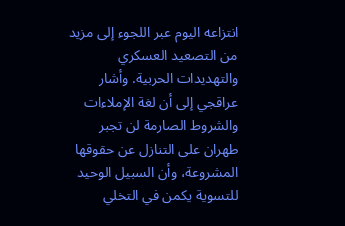انتزاعه اليوم عبر اللجوء إلى مزيد من التصعيد العسكري والتهديدات الحربية. وأشار عراقجي إلى أن لغة الإملاءات والشروط الصارمة لن تجبر طهران على التنازل عن حقوقها المشروعة، وأن السبيل الوحيد للتسوية يكمن في التخلي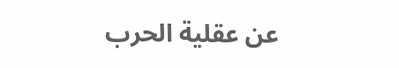عن عقلية الحرب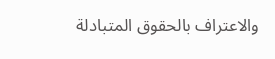والاعتراف بالحقوق المتبادلة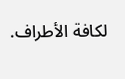لكافة الأطراف.